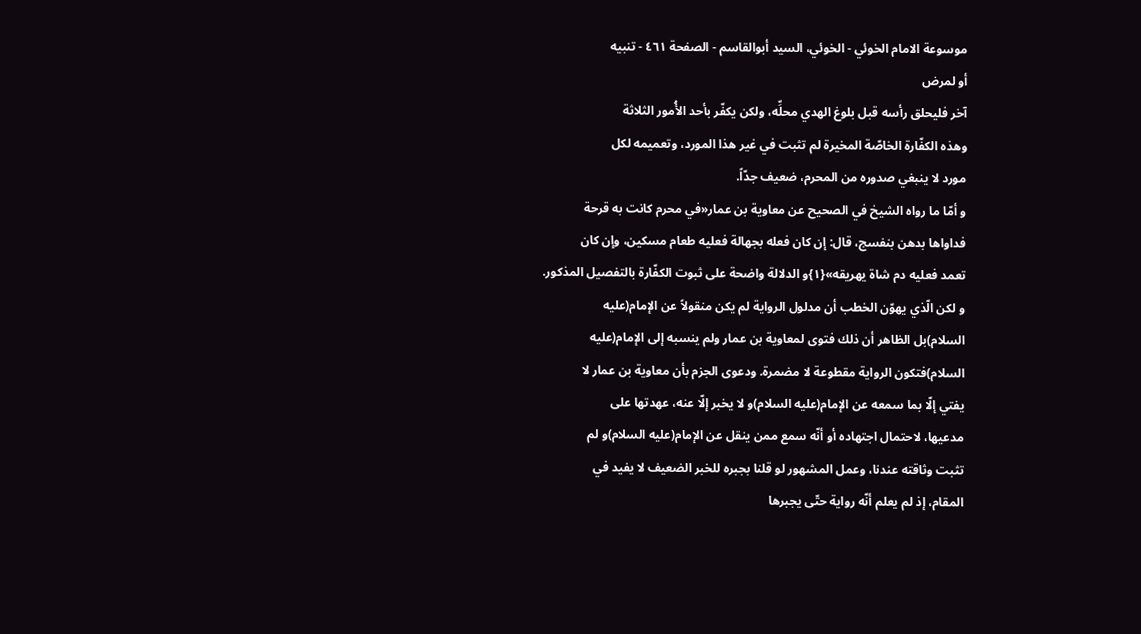موسوعة الامام الخوئي - الخوئي، السيد أبوالقاسم - الصفحة ٤٦١ - تنبيه
أو لمرض
آخر فليحلق رأسه قبل بلوغ الهدي محلِّه، ولكن يكفّر بأحد الأُمور الثلاثة
وهذه الكفّارة الخاصّة المخيرة لم تثبت في غير هذا المورد، وتعميمه لكل
مورد لا ينبغي صدوره من المحرم، ضعيف جدّاً.
و أمّا ما رواه الشيخ في الصحيح عن معاوية بن عمار«في محرم كانت به قرحة
فداواها بدهن بنفسج، قال: إن كان فعله بجهالة فعليه طعام مسكين، وإن كان
تعمد فعليه دم شاة يهريقه»{١}و الدلالة واضحة على ثبوت الكفّارة بالتفصيل المذكور.
و لكن الّذي يهوّن الخطب أن مدلول الرواية لم يكن منقولاً عن الإمام(عليه
السلام)بل الظاهر أن ذلك فتوى لمعاوية بن عمار ولم ينسبه إلى الإمام(عليه
السلام)فتكون الرواية مقطوعة لا مضمرة. ودعوى الجزم بأن معاوية بن عمار لا
يفتي إلّا بما سمعه عن الإمام(عليه السلام)و لا يخبر إلّا عنه، عهدتها على
مدعيها، لاحتمال اجتهاده أو أنّه سمع ممن ينقل عن الإمام(عليه السلام)و لم
تثبت وثاقته عندنا، وعمل المشهور لو قلنا بجبره للخبر الضعيف لا يفيد في
المقام، إذ لم يعلم أنّه رواية حتّى يجبرها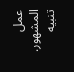عمل المشهور.
تنبيه